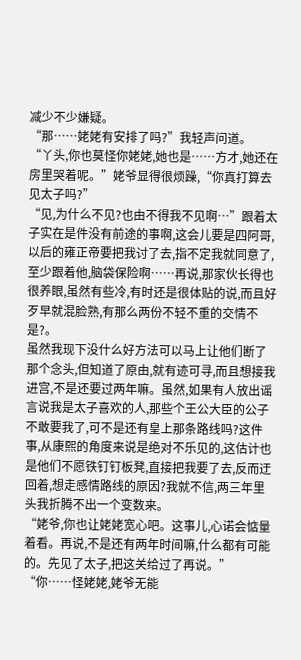减少不少嫌疑。
“那……姥姥有安排了吗?”我轻声问道。
“丫头,你也莫怪你姥姥,她也是……方才,她还在房里哭着呢。”姥爷显得很烦躁,“你真打算去见太子吗?”
“见,为什么不见?也由不得我不见啊…”跟着太子实在是件没有前途的事啊,这会儿要是四阿哥,以后的雍正帝要把我讨了去,指不定我就同意了,至少跟着他,脑袋保险啊……再说,那家伙长得也很养眼,虽然有些冷,有时还是很体贴的说,而且好歹早就混脸熟,有那么两份不轻不重的交情不是?。
虽然我现下没什么好方法可以马上让他们断了那个念头,但知道了原由,就有迹可寻,而且想接我进宫,不是还要过两年嘛。虽然,如果有人放出谣言说我是太子喜欢的人,那些个王公大臣的公子不敢要我了,可不是还有皇上那条路线吗?这件事,从康熙的角度来说是绝对不乐见的,这估计也是他们不愿铁钉钉板凳,直接把我要了去,反而迂回着,想走感情路线的原因?我就不信,两三年里头我折腾不出一个变数来。
“姥爷,你也让姥姥宽心吧。这事儿,心诺会惦量着看。再说,不是还有两年时间嘛,什么都有可能的。先见了太子,把这关给过了再说。”
“你……怪姥姥,姥爷无能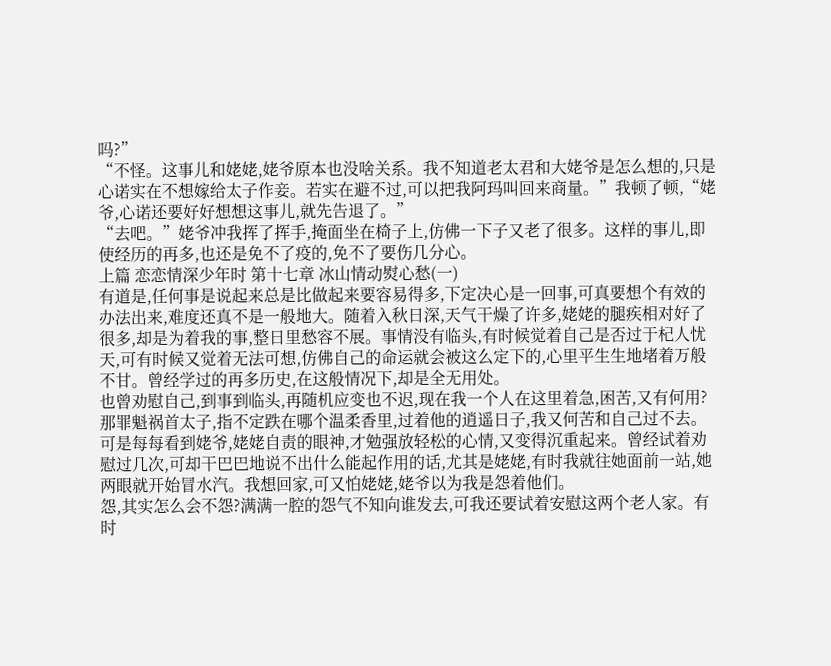吗?”
“不怪。这事儿和姥姥,姥爷原本也没啥关系。我不知道老太君和大姥爷是怎么想的,只是心诺实在不想嫁给太子作妾。若实在避不过,可以把我阿玛叫回来商量。”我顿了顿,“姥爷,心诺还要好好想想这事儿,就先告退了。”
“去吧。”姥爷冲我挥了挥手,掩面坐在椅子上,仿佛一下子又老了很多。这样的事儿,即使经历的再多,也还是免不了疫的,免不了要伤几分心。
上篇 恋恋情深少年时 第十七章 冰山情动熨心愁(一)
有道是,任何事是说起来总是比做起来要容易得多,下定决心是一回事,可真要想个有效的办法出来,难度还真不是一般地大。随着入秋日深,天气干燥了许多,姥姥的腿疾相对好了很多,却是为着我的事,整日里愁容不展。事情没有临头,有时候觉着自己是否过于杞人忧天,可有时候又觉着无法可想,仿佛自己的命运就会被这么定下的,心里平生生地堵着万般不甘。曾经学过的再多历史,在这般情况下,却是全无用处。
也曾劝慰自己,到事到临头,再随机应变也不迟,现在我一个人在这里着急,困苦,又有何用?那罪魁祸首太子,指不定跌在哪个温柔香里,过着他的逍遥日子,我又何苦和自己过不去。可是每每看到姥爷,姥姥自责的眼神,才勉强放轻松的心情,又变得沉重起来。曾经试着劝慰过几次,可却干巴巴地说不出什么能起作用的话,尤其是姥姥,有时我就往她面前一站,她两眼就开始冒水汽。我想回家,可又怕姥姥,姥爷以为我是怨着他们。
怨,其实怎么会不怨?满满一腔的怨气不知向谁发去,可我还要试着安慰这两个老人家。有时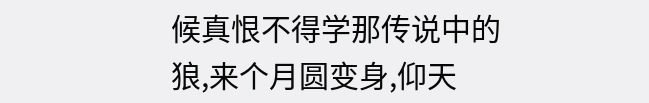候真恨不得学那传说中的狼,来个月圆变身,仰天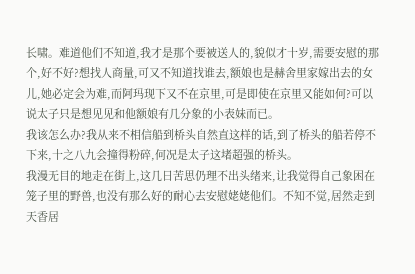长啸。难道他们不知道,我才是那个要被送人的,貌似才十岁,需要安慰的那个,好不好?想找人商量,可又不知道找谁去,额娘也是赫舍里家嫁出去的女儿,她必定会为难,而阿玛现下又不在京里,可是即使在京里又能如何?可以说太子只是想见见和他额娘有几分象的小表妹而已。
我该怎么办?我从来不相信船到桥头自然直这样的话,到了桥头的船若停不下来,十之八九会撞得粉碎,何况是太子这堵超强的桥头。
我漫无目的地走在街上,这几日苦思仍理不出头绪来,让我觉得自己象困在笼子里的野兽,也没有那么好的耐心去安慰姥姥他们。不知不觉,居然走到天香居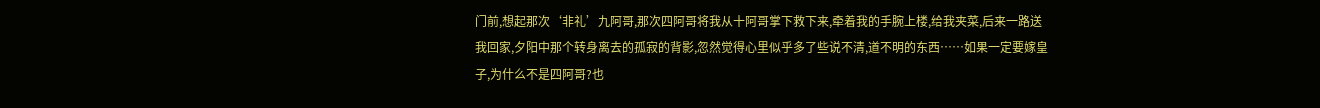门前,想起那次‘非礼’九阿哥,那次四阿哥将我从十阿哥掌下救下来,牵着我的手腕上楼,给我夹菜,后来一路送我回家,夕阳中那个转身离去的孤寂的背影,忽然觉得心里似乎多了些说不清,道不明的东西……如果一定要嫁皇子,为什么不是四阿哥?也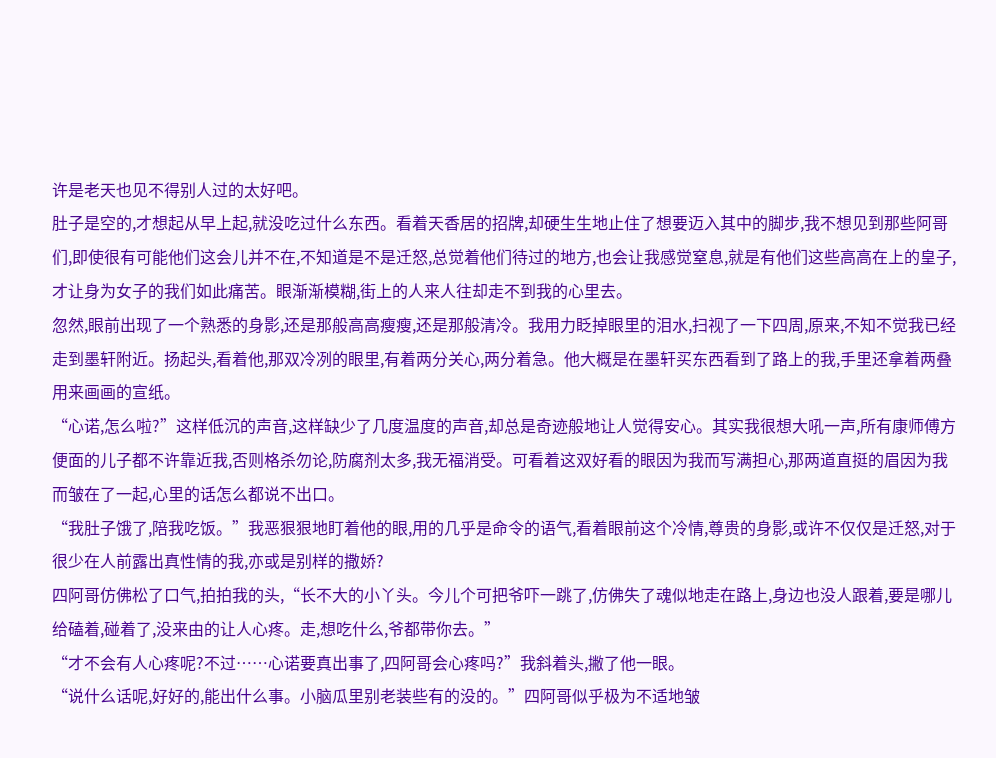许是老天也见不得别人过的太好吧。
肚子是空的,才想起从早上起,就没吃过什么东西。看着天香居的招牌,却硬生生地止住了想要迈入其中的脚步,我不想见到那些阿哥们,即使很有可能他们这会儿并不在,不知道是不是迁怒,总觉着他们待过的地方,也会让我感觉窒息,就是有他们这些高高在上的皇子,才让身为女子的我们如此痛苦。眼渐渐模糊,街上的人来人往却走不到我的心里去。
忽然,眼前出现了一个熟悉的身影,还是那般高高瘦瘦,还是那般清冷。我用力眨掉眼里的泪水,扫视了一下四周,原来,不知不觉我已经走到墨轩附近。扬起头,看着他,那双冷冽的眼里,有着两分关心,两分着急。他大概是在墨轩买东西看到了路上的我,手里还拿着两叠用来画画的宣纸。
“心诺,怎么啦?”这样低沉的声音,这样缺少了几度温度的声音,却总是奇迹般地让人觉得安心。其实我很想大吼一声,所有康师傅方便面的儿子都不许靠近我,否则格杀勿论,防腐剂太多,我无福消受。可看着这双好看的眼因为我而写满担心,那两道直挺的眉因为我而皱在了一起,心里的话怎么都说不出口。
“我肚子饿了,陪我吃饭。”我恶狠狠地盯着他的眼,用的几乎是命令的语气,看着眼前这个冷情,尊贵的身影,或许不仅仅是迁怒,对于很少在人前露出真性情的我,亦或是别样的撒娇?
四阿哥仿佛松了口气,拍拍我的头,“长不大的小丫头。今儿个可把爷吓一跳了,仿佛失了魂似地走在路上,身边也没人跟着,要是哪儿给磕着,碰着了,没来由的让人心疼。走,想吃什么,爷都带你去。”
“才不会有人心疼呢?不过……心诺要真出事了,四阿哥会心疼吗?”我斜着头,撇了他一眼。
“说什么话呢,好好的,能出什么事。小脑瓜里别老装些有的没的。”四阿哥似乎极为不适地皱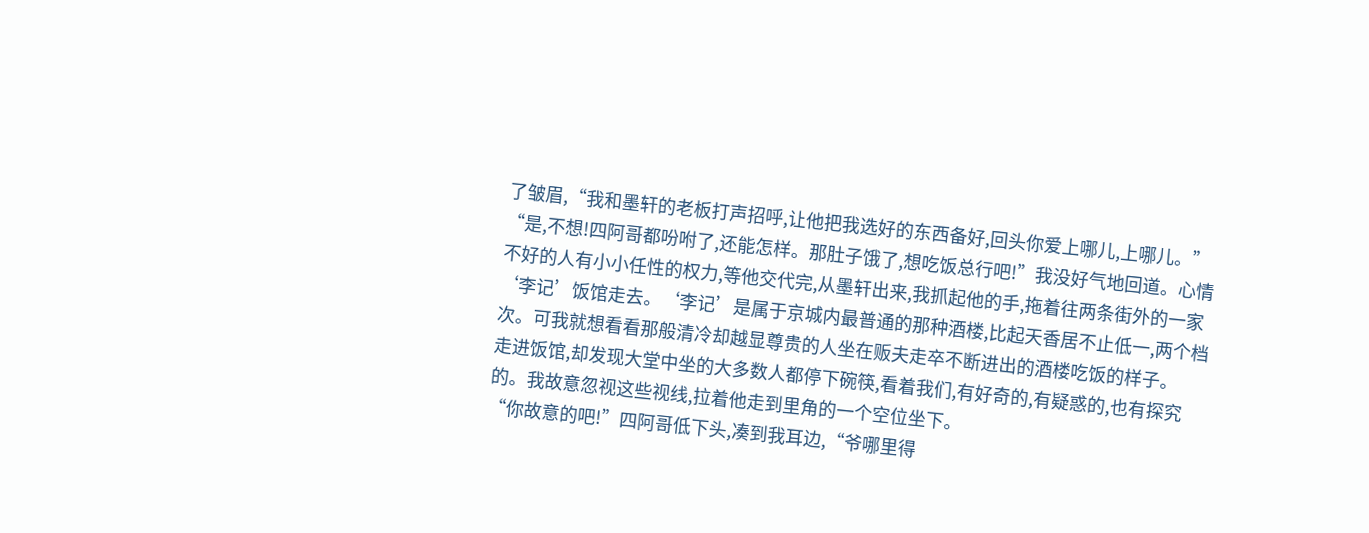了皱眉,“我和墨轩的老板打声招呼,让他把我选好的东西备好,回头你爱上哪儿,上哪儿。”
“是,不想!四阿哥都吩咐了,还能怎样。那肚子饿了,想吃饭总行吧!”我没好气地回道。心情不好的人有小小任性的权力,等他交代完,从墨轩出来,我抓起他的手,拖着往两条街外的一家‘李记’饭馆走去。‘李记’是属于京城内最普通的那种酒楼,比起天香居不止低一,两个档次。可我就想看看那般清冷却越显尊贵的人坐在贩夫走卒不断进出的酒楼吃饭的样子。
走进饭馆,却发现大堂中坐的大多数人都停下碗筷,看着我们,有好奇的,有疑惑的,也有探究的。我故意忽视这些视线,拉着他走到里角的一个空位坐下。
“你故意的吧!”四阿哥低下头,凑到我耳边,“爷哪里得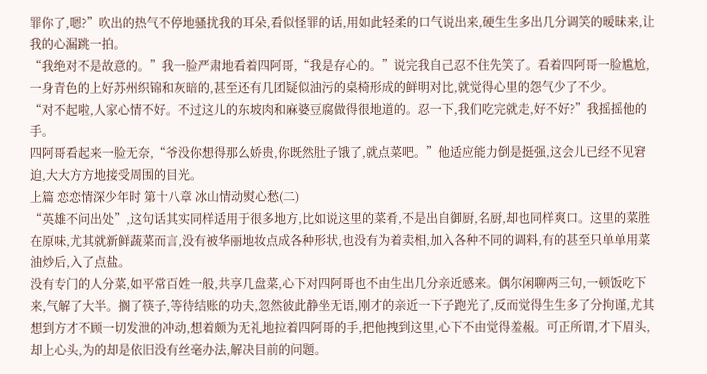罪你了,嗯?”吹出的热气不停地骚扰我的耳朵,看似怪罪的话,用如此轻柔的口气说出来,硬生生多出几分调笑的暧昧来,让我的心漏跳一拍。
“我绝对不是故意的。”我一脸严肃地看着四阿哥,“我是存心的。”说完我自己忍不住先笑了。看着四阿哥一脸尴尬,一身青色的上好苏州织锦和灰暗的,甚至还有几团疑似油污的桌椅形成的鲜明对比,就觉得心里的怨气少了不少。
“对不起啦,人家心情不好。不过这儿的东坡肉和麻婆豆腐做得很地道的。忍一下,我们吃完就走,好不好?”我摇摇他的手。
四阿哥看起来一脸无奈,“爷没你想得那么娇贵,你既然肚子饿了,就点菜吧。”他适应能力倒是挺强,这会儿已经不见窘迫,大大方方地接受周围的目光。
上篇 恋恋情深少年时 第十八章 冰山情动熨心愁(二)
“英雄不问出处”,这句话其实同样适用于很多地方,比如说这里的菜肴,不是出自御厨,名厨,却也同样爽口。这里的菜胜在原味,尤其就新鲜蔬菜而言,没有被华丽地妆点成各种形状,也没有为着卖相,加入各种不同的调料,有的甚至只单单用菜油炒后,入了点盐。
没有专门的人分菜,如平常百姓一般,共享几盘菜,心下对四阿哥也不由生出几分亲近感来。偶尔闲聊两三句,一顿饭吃下来,气解了大半。搁了筷子,等待结账的功夫,忽然彼此静坐无语,刚才的亲近一下子跑光了,反而觉得生生多了分拘谨,尤其想到方才不顾一切发泄的冲动,想着颇为无礼地拉着四阿哥的手,把他拽到这里,心下不由觉得羞赧。可正所谓,才下眉头,却上心头,为的却是依旧没有丝毫办法,解决目前的问题。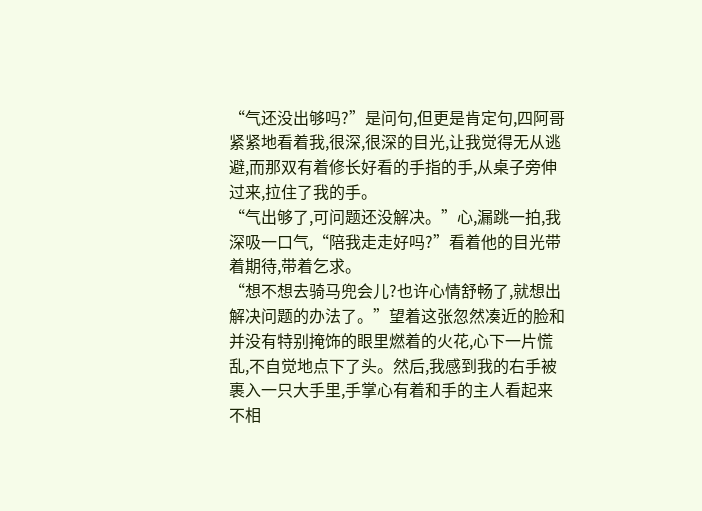“气还没出够吗?”是问句,但更是肯定句,四阿哥紧紧地看着我,很深,很深的目光,让我觉得无从逃避,而那双有着修长好看的手指的手,从桌子旁伸过来,拉住了我的手。
“气出够了,可问题还没解决。”心,漏跳一拍,我深吸一口气,“陪我走走好吗?”看着他的目光带着期待,带着乞求。
“想不想去骑马兜会儿?也许心情舒畅了,就想出解决问题的办法了。”望着这张忽然凑近的脸和并没有特别掩饰的眼里燃着的火花,心下一片慌乱,不自觉地点下了头。然后,我感到我的右手被裹入一只大手里,手掌心有着和手的主人看起来不相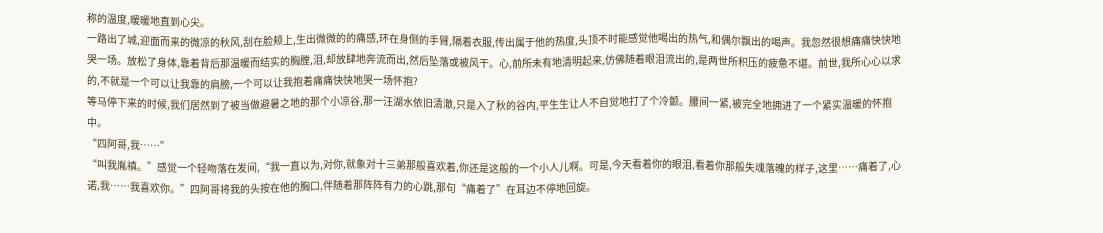称的温度,暖暖地直到心尖。
一路出了城,迎面而来的微凉的秋风,刮在脸颊上,生出微微的的痛感,环在身侧的手臂,隔着衣服,传出属于他的热度,头顶不时能感觉他喝出的热气,和偶尔飘出的喝声。我忽然很想痛痛快快地哭一场。放松了身体,靠着背后那温暖而结实的胸膛,泪,却放肆地奔流而出,然后坠落或被风干。心,前所未有地清明起来,仿佛随着眼泪流出的,是两世所积压的疲惫不堪。前世,我所心心以求的,不就是一个可以让我靠的肩膀,一个可以让我抱着痛痛快快地哭一场怀抱?
等马停下来的时候,我们居然到了被当做避暑之地的那个小凉谷,那一汪湖水依旧清澈,只是入了秋的谷内,平生生让人不自觉地打了个冷颤。腰间一紧,被完全地拥进了一个紧实温暖的怀抱中。
“四阿哥,我……”
“叫我胤禛。”感觉一个轻吻落在发间,“我一直以为,对你,就象对十三弟那般喜欢着,你还是这般的一个小人儿啊。可是,今天看着你的眼泪,看着你那般失魂落魄的样子,这里……痛着了,心诺,我……我喜欢你。”四阿哥将我的头按在他的胸口,伴随着那阵阵有力的心跳,那句“痛着了”在耳边不停地回旋。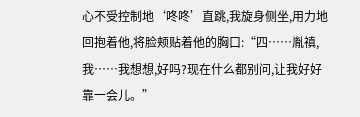心不受控制地‘咚咚’直跳,我旋身侧坐,用力地回抱着他,将脸颊贴着他的胸口:“四……胤禛,我……我想想,好吗?现在什么都别问,让我好好靠一会儿。”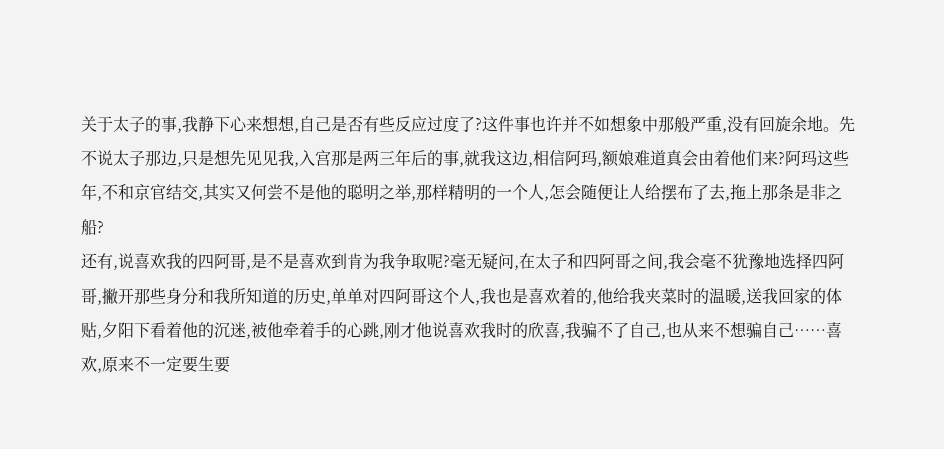关于太子的事,我静下心来想想,自己是否有些反应过度了?这件事也许并不如想象中那般严重,没有回旋余地。先不说太子那边,只是想先见见我,入宫那是两三年后的事,就我这边,相信阿玛,额娘难道真会由着他们来?阿玛这些年,不和京官结交,其实又何尝不是他的聪明之举,那样精明的一个人,怎会随便让人给摆布了去,拖上那条是非之船?
还有,说喜欢我的四阿哥,是不是喜欢到肯为我争取呢?毫无疑问,在太子和四阿哥之间,我会毫不犹豫地选择四阿哥,撇开那些身分和我所知道的历史,单单对四阿哥这个人,我也是喜欢着的,他给我夹菜时的温暖,送我回家的体贴,夕阳下看着他的沉迷,被他牵着手的心跳,刚才他说喜欢我时的欣喜,我骗不了自己,也从来不想骗自己……喜欢,原来不一定要生要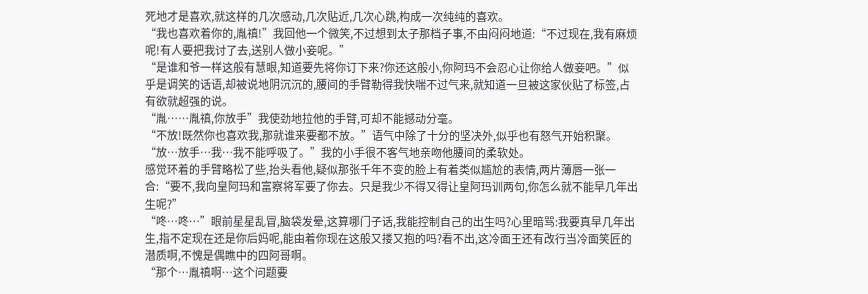死地才是喜欢,就这样的几次感动,几次贴近,几次心跳,构成一次纯纯的喜欢。
“我也喜欢着你的,胤禛!”我回他一个微笑,不过想到太子那档子事,不由闷闷地道:“不过现在,我有麻烦呢!有人要把我讨了去,送别人做小妾呢。”
“是谁和爷一样这般有慧眼,知道要先将你订下来?你还这般小,你阿玛不会忍心让你给人做妾吧。”似乎是调笑的话语,却被说地阴沉沉的,腰间的手臂勒得我快喘不过气来,就知道一旦被这家伙贴了标签,占有欲就超强的说。
“胤……胤禛,你放手”我使劲地拉他的手臂,可却不能撼动分毫。
“不放!既然你也喜欢我,那就谁来要都不放。”语气中除了十分的坚决外,似乎也有怒气开始积聚。
“放…放手…我…我不能呼吸了。”我的小手很不客气地亲吻他腰间的柔软处。
感觉环着的手臂略松了些,抬头看他,疑似那张千年不变的脸上有着类似尴尬的表情,两片薄唇一张一合:“要不,我向皇阿玛和富察将军要了你去。只是我少不得又得让皇阿玛训两句,你怎么就不能早几年出生呢?”
“咚…咚…”眼前星星乱冒,脑袋发晕,这算哪门子话,我能控制自己的出生吗?心里暗骂:我要真早几年出生,指不定现在还是你后妈呢,能由着你现在这般又搂又抱的吗?看不出,这冷面王还有改行当冷面笑匠的潜质啊,不愧是偶瞧中的四阿哥啊。
“那个…胤禛啊…这个问题要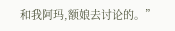和我阿玛,额娘去讨论的。”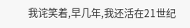我诧笑着,早几年,我还活在21世纪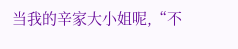当我的辛家大小姐呢,“不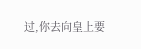过,你去向皇上要